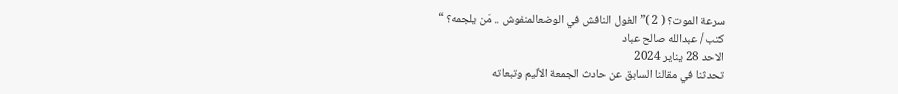سرعة الموت؟ ( 2 )” الغول النافش في الوضعالمنفوش .. مَن يلجمه؟ “
كتب / عبدالله صالح عباد
الاحد 28 يناير 2024
تحدثنا في مقالنا السابق عن حادث الجمعة الأليم وتبعاته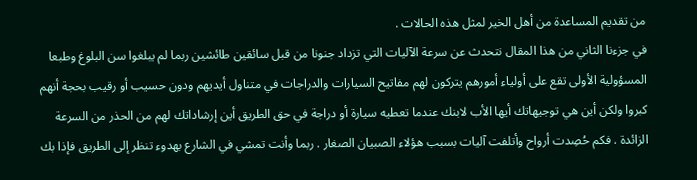من تقديم المساعدة من أهل الخير لمثل هذه الحالات .
في جزءنا الثاني من هذا المقال نتحدث عن سرعة الآليات التي تزداد جنونا من قبل سائقين طائشين ربما لم يبلغوا سن البلوغ وطبعا المسؤولية الأولى تقع على أولياء أمورهم يتركون لهم مفاتيح السيارات والدراجات في متناول أيديهم ودون حسيب أو رقيب بحجة أنهم كبروا ولكن أين هي توجيهاتك أيها الأب لابنك عندما تعطيه سيارة أو دراجة في حق الطريق أين إرشاداتك لهم من الحذر من السرعة الزائدة . فكم حُصِدت أرواح وأتلفت آليات بسبب هؤلاء الصبيان الصغار . ربما وأنت تمشي في الشارع بهدوء تنظر إلى الطريق فإذا بك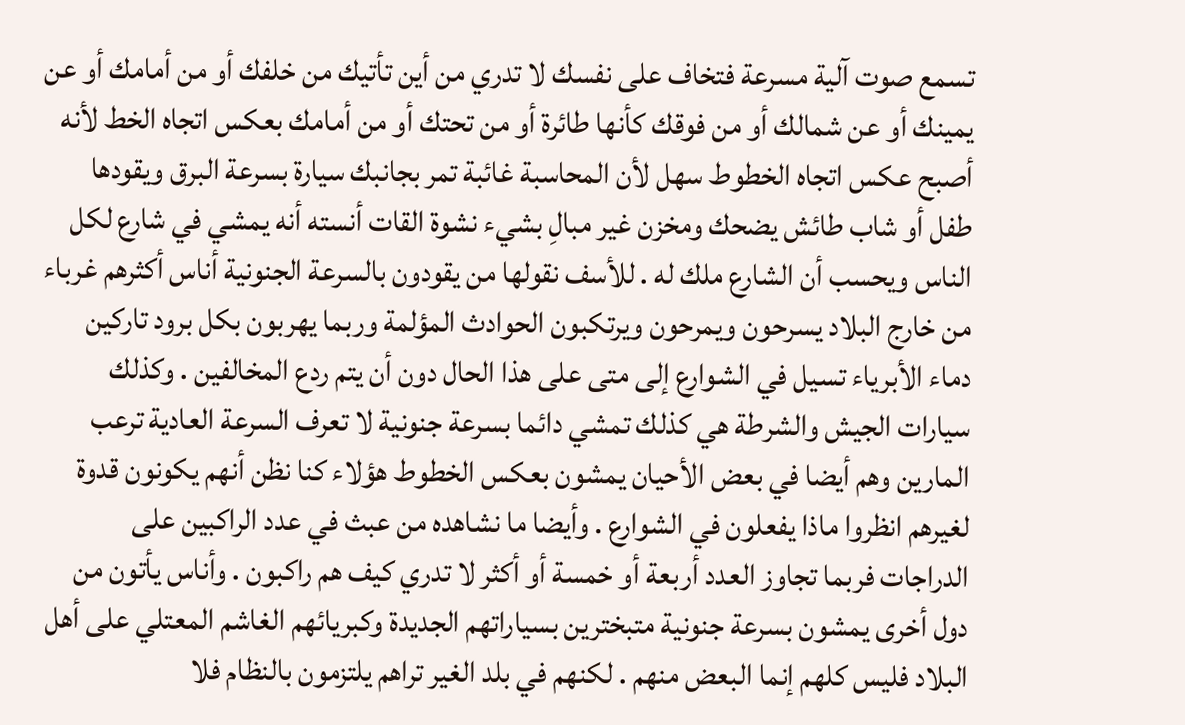تسمع صوت آلية مسرعة فتخاف على نفسك لا تدري من أين تأتيك من خلفك أو من أمامك أو عن يمينك أو عن شمالك أو من فوقك كأنها طائرة أو من تحتك أو من أمامك بعكس اتجاه الخط لأنه أصبح عكس اتجاه الخطوط سهل لأن المحاسبة غائبة تمر بجانبك سيارة بسرعة البرق ويقودها طفل أو شاب طائش يضحك ومخزن غير مبالِ بشيء نشوة القات أنسته أنه يمشي في شارع لكل الناس ويحسب أن الشارع ملك له . للأسف نقولها من يقودون بالسرعة الجنونية أناس أكثرهم غرباء من خارج البلاد يسرحون ويمرحون ويرتكبون الحوادث المؤلمة وربما يهربون بكل برود تاركين دماء الأبرياء تسيل في الشوارع إلى متى على هذا الحال دون أن يتم ردع المخالفين . وكذلك سيارات الجيش والشرطة هي كذلك تمشي دائما بسرعة جنونية لا تعرف السرعة العادية ترعب المارين وهم أيضا في بعض الأحيان يمشون بعكس الخطوط هؤلاء كنا نظن أنهم يكونون قدوة لغيرهم انظروا ماذا يفعلون في الشوارع . وأيضا ما نشاهده من عبث في عدد الراكبين على الدراجات فربما تجاوز العدد أربعة أو خمسة أو أكثر لا تدري كيف هم راكبون . وأناس يأتون من دول أخرى يمشون بسرعة جنونية متبخترين بسياراتهم الجديدة وكبريائهم الغاشم المعتلي على أهل البلاد فليس كلهم إنما البعض منهم . لكنهم في بلد الغير تراهم يلتزمون بالنظام فلا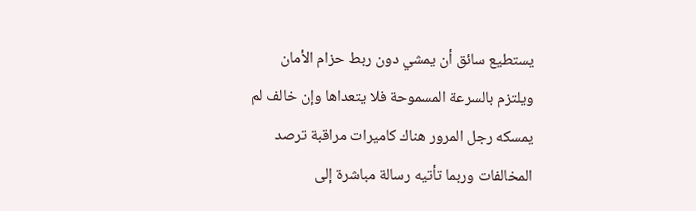يستطيع سائق أن يمشي دون ربط حزام الأمان ويلتزم بالسرعة المسموحة فلا يتعداها وإن خالف لم يمسكه رجل المرور هناك كاميرات مراقبة ترصد المخالفات وربما تأتيه رسالة مباشرة إلى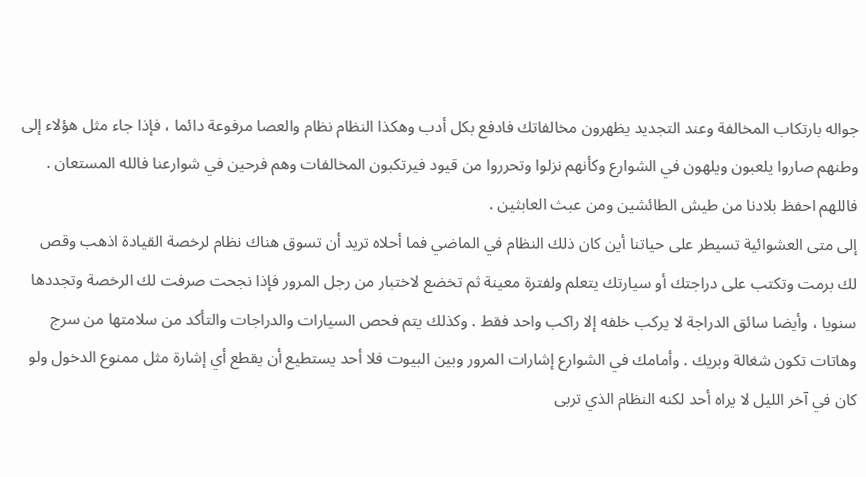جواله بارتكاب المخالفة وعند التجديد يظهرون مخالفاتك فادفع بكل أدب وهكذا النظام نظام والعصا مرفوعة دائما ، فإذا جاء مثل هؤلاء إلى وطنهم صاروا يلعبون ويلهون في الشوارع وكأنهم نزلوا وتحرروا من قيود فيرتكبون المخالفات وهم فرحين في شوارعنا فالله المستعان . فاللهم احفظ بلادنا من طيش الطائشين ومن عبث العابثين .
إلى متى العشوائية تسيطر على حياتنا أين كان ذلك النظام في الماضي فما أحلاه تريد أن تسوق هناك نظام لرخصة القيادة اذهب وقص لك برمت وتكتب على دراجتك أو سيارتك يتعلم ولفترة معينة ثم تخضع لاختبار من رجل المرور فإذا نجحت صرفت لك الرخصة وتجددها سنويا ، وأيضا سائق الدراجة لا يركب خلفه إلا راكب واحد فقط . وكذلك يتم فحص السيارات والدراجات والتأكد من سلامتها من سرج وهاتات تكون شغالة وبريك . وأمامك في الشوارع إشارات المرور وبين البيوت فلا أحد يستطيع أن يقطع أي إشارة مثل ممنوع الدخول ولو كان في آخر الليل لا يراه أحد لكنه النظام الذي تربى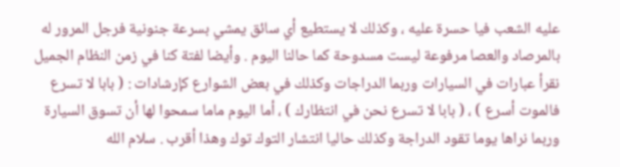عليه الشعب فيا حسرة عليه ، وكذلك لا يستطيع أي سائق يمشي بسرعة جنونية فرجل المرور له بالمرصاد والعصا مرفوعة ليست مسدوحة كما حالنا اليوم . وأيضا لفتة كنا في زمن النظام الجميل نقرأ عبارات في السيارات وربما الدراجات وكذلك في بعض الشوارع كإرشادات : ( بابا لا تسرع فالموت أسرع ) ، ( بابا لا تسرع نحن في انتظارك ) ، أما اليوم ماما سمحوا لها أن تسوق السيارة وربما نراها يوما تقود الدراجة وكذلك حاليا انتشار التوك توك وهذا أقرب . سلام الله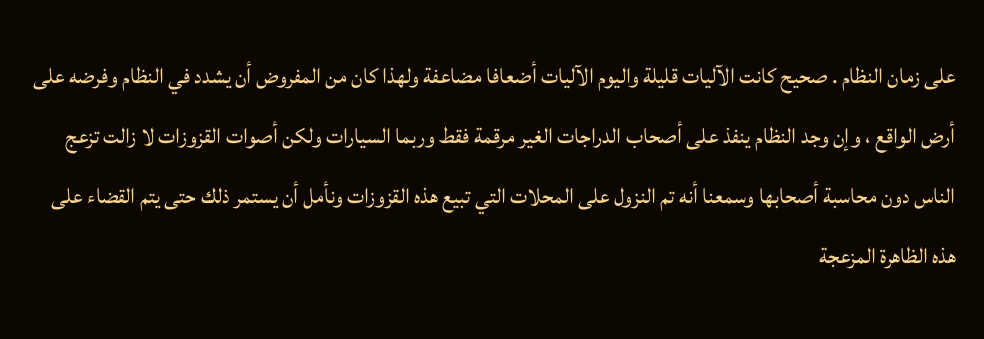على زمان النظام . صحيح كانت الآليات قليلة واليوم الآليات أضعافا مضاعفة ولهذا كان من المفروض أن يشدد في النظام وفرضه على أرض الواقع ، وإن وجد النظام ينفذ على أصحاب الدراجات الغير مرقمة فقط وربما السيارات ولكن أصوات القزوزات لا زالت تزعج الناس دون محاسبة أصحابها وسمعنا أنه تم النزول على المحلات التي تبيع هذه القزوزات ونأمل أن يستمر ذلك حتى يتم القضاء على هذه الظاهرة المزعجة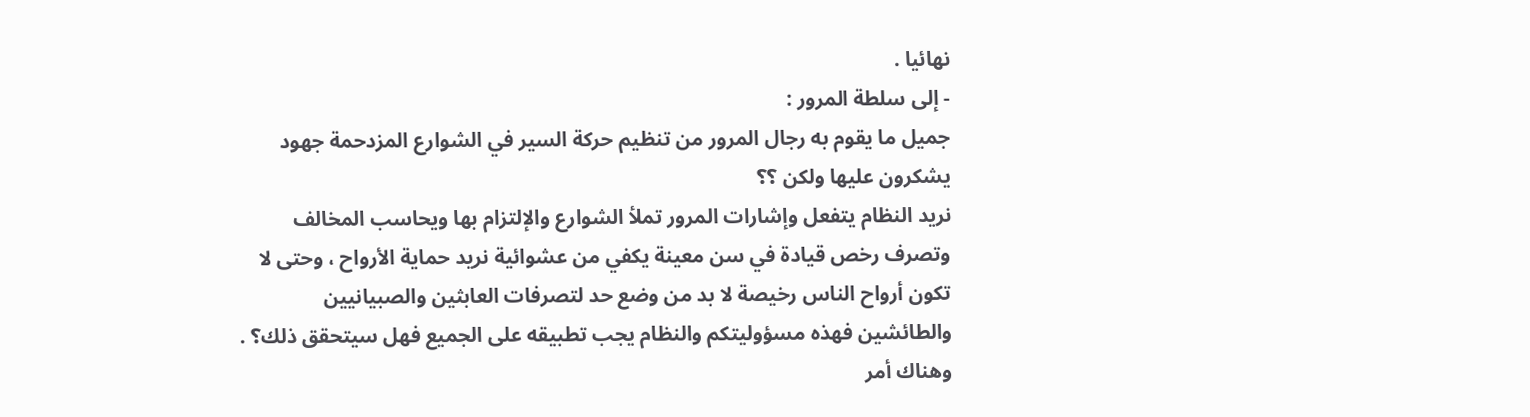نهائيا .
- إلى سلطة المرور :
جميل ما يقوم به رجال المرور من تنظيم حركة السير في الشوارع المزدحمة جهود يشكرون عليها ولكن ؟؟
نريد النظام يتفعل وإشارات المرور تملأ الشوارع والإلتزام بها ويحاسب المخالف وتصرف رخص قيادة في سن معينة يكفي من عشوائية نريد حماية الأرواح ، وحتى لا تكون أرواح الناس رخيصة لا بد من وضع حد لتصرفات العابثين والصبيانيين والطائشين فهذه مسؤوليتكم والنظام يجب تطبيقه على الجميع فهل سيتحقق ذلك؟ .
وهناك أمر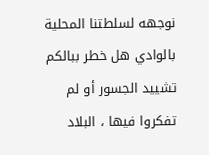نوجهه لسلطتنا المحلية بالوادي هل خطر ببالكم تشييد الجسور أو لم تفكروا فيها ، البلاد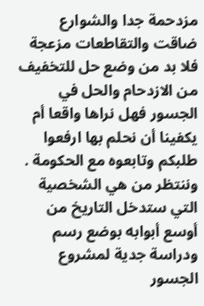مزدحمة جدا والشوارع ضاقت والتقاطعات مزعجة فلا بد من وضع حل للتخفيف من الازدحام والحل في الجسور فهل نراها واقعا أم يكفينا أن نحلم بها ارفعوا طلبكم وتابعوه مع الحكومة . وننتظر من هي الشخصية التي ستدخل التاريخ من أوسع أبوابه بوضع رسم ودراسة جدية لمشروع الجسور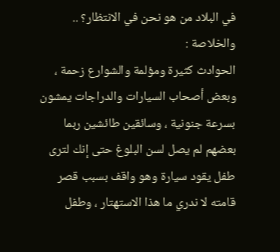في البلاد من هو نحن في الانتظار؟ ..
والخلاصة :
الحوادث كثيرة ومؤلمة والشوارع زحمة ، وبعض أصحاب السيارات والدراجات يمشون بسرعة جنونية ، وسائقين طائشين ربما بعضهم لم يصل لسن البلوغ حتى إنك لترى طفل يقود سيارة وهو واقف بسبب قصر قامته لا ندري ما هذا الاستهتار ، وطفل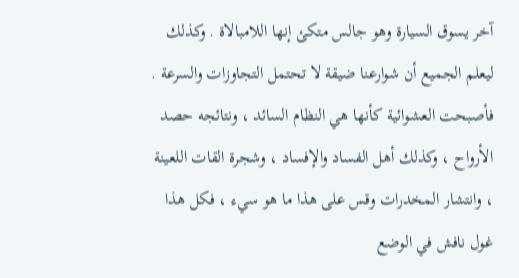آخر يسوق السيارة وهو جالس متكئ إنها اللامبالاة . وكذلك ليعلم الجميع أن شوارعنا ضيقة لا تحتمل التجاوزات والسرعة . فأصبحت العشوائية كأنها هي النظام السائد ، ونتائجه حصد الأرواح ، وكذلك أهل الفساد والإفساد ، وشجرة القات اللعينة ، وانتشار المخدرات وقس على هذا ما هو سيء ، فكل هذا غول نافش في الوضع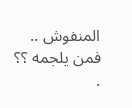المنفوش .. فمن يلجمه ؟؟ .